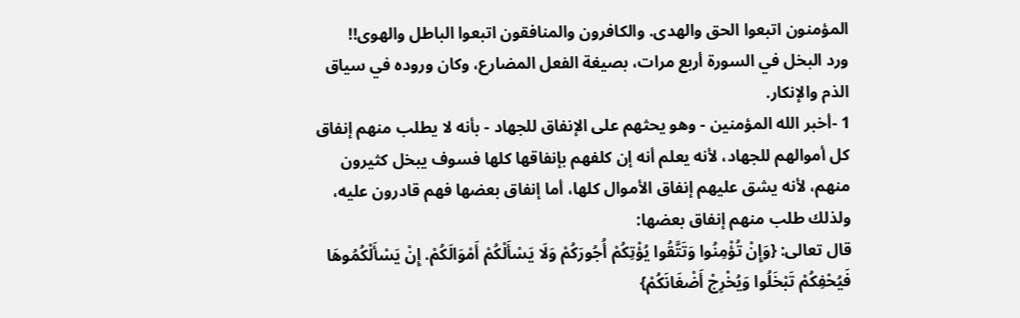المؤمنون اتبعوا الحق والهدى. والكافرون والمنافقون اتبعوا الباطل والهوى!!
ورد البخل في السورة أربع مرات، بصيغة الفعل المضارع، وكان وروده في سياق الذم والإنكار.
1 -أخبر الله المؤمنين - وهو يحثهم على الإنفاق للجهاد - بأنه لا يطلب منهم إنفاق كل أموالهم للجهاد، لأنه يعلم أنه إن كلفهم بإنفاقها كلها فسوف يبخل كثيرون منهم، لأنه يشق عليهم إنفاق الأموال كلها، أما إنفاق بعضها فهم قادرون عليه، ولذلك طلب منهم إنفاق بعضها:
قال تعالى: {وَإِنْ تُؤْمِنُوا وَتَتَّقُوا يُؤْتِكُمْ أُجُورَكُمْ وَلَا يَسْأَلْكُمْ أَمْوَالَكُمْ. إِنْ يَسْأَلْكُمُوهَا فَيُحْفِكُمْ تَبْخَلُوا وَيُخْرِجْ أَضْغَانَكُمْ}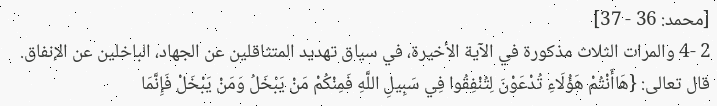[محمد: 36 - 37]
2 -4 والمرات الثلاث مذكورة في الآية الأخيرة، في سياق تهديد المتثاقلين عن الجهاد، الباخلين عن الإنفاق.
قال تعالى: {هَاأَنْتُمْ هَؤُلَاءِ تُدْعَوْنَ لِتُنْفِقُوا فِي سَبِيلِ اللَّهِ فَمِنْكُمْ مَنْ يَبْخَلُ وَمَنْ يَبْخَلْ فَإِنَّمَا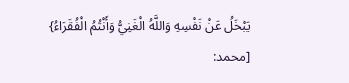يَبْخَلُ عَنْ نَفْسِهِ وَاللَّهُ الْغَنِيُّ وَأَنْتُمُ الْفُقَرَاءُ} [محمد: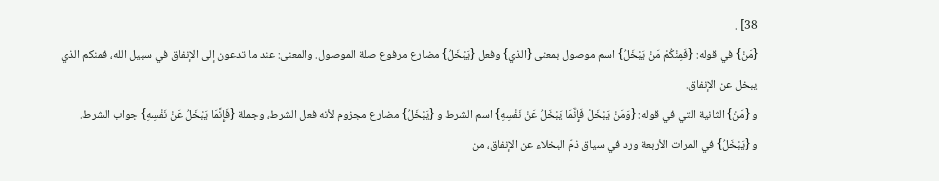38] .
{مَنْ} في قوله: {فَمِنْكُمْ مَنْ يَبْخَلُ} اسم موصول بمعنى {الذي} وفعل {يَبْخَلُ} مضارع مرفوع صلة الموصول. والمعنى: عند ما تدعون إلى الإنفاق في سبيل الله، فمنكم الذي يبخل عن الإنفاق.
و {مَنْ} الثانية التي في قوله: {وَمَنْ يَبْخَلْ فَإِنَّمَا يَبْخَلُ عَنْ نَفْسِهِ} اسم الشرط و {يَبْخَلُ} مضارع مجزوم لأنه فعل الشرط، وجملة {فَإِنَّمَا يَبْخَلُ عَنْ نَفْسِهِ} جواب الشرط.
و {يَبْخَلُ} في المرات الأربعة ورد في سياق ذمّ البخلاء عن الإنفاق، من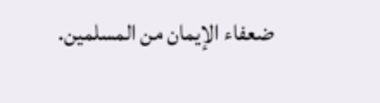ضعفاء الإيمان من المسلمين.